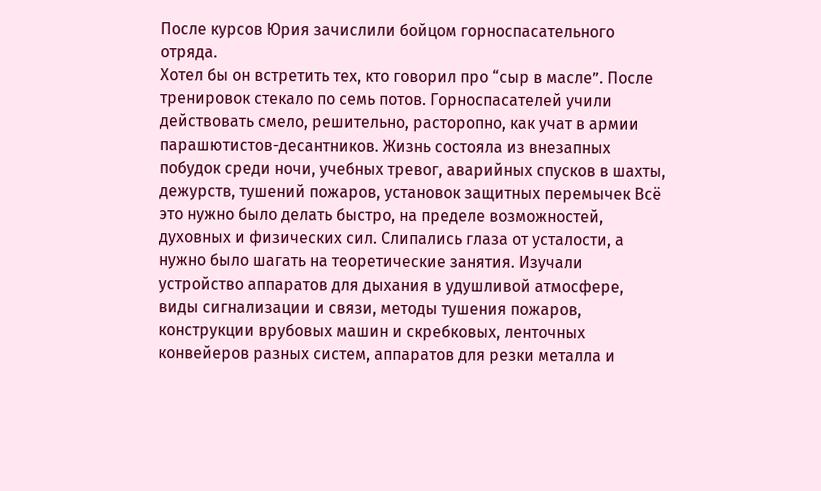После курсов Юрия зачислили бойцом горноспасательного отряда.
Хотел бы он встретить тех, кто говорил про “сыр в масле”. После тренировок стекало по семь потов. Горноспасателей учили действовать смело, решительно, расторопно, как учат в армии парашютистов-десантников. Жизнь состояла из внезапных побудок среди ночи, учебных тревог, аварийных спусков в шахты, дежурств, тушений пожаров, установок защитных перемычек Всё это нужно было делать быстро, на пределе возможностей, духовных и физических сил. Слипались глаза от усталости, а нужно было шагать на теоретические занятия. Изучали устройство аппаратов для дыхания в удушливой атмосфере, виды сигнализации и связи, методы тушения пожаров, конструкции врубовых машин и скребковых, ленточных конвейеров разных систем, аппаратов для резки металла и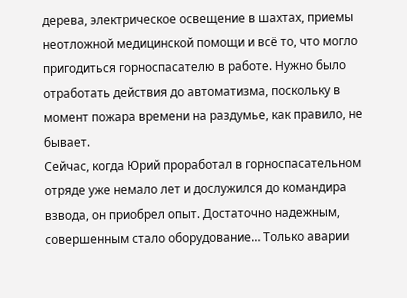дерева, электрическое освещение в шахтах, приемы неотложной медицинской помощи и всё то, что могло пригодиться горноспасателю в работе. Нужно было отработать действия до автоматизма, поскольку в момент пожара времени на раздумье, как правило, не бывает.
Сейчас, когда Юрий проработал в горноспасательном отряде уже немало лет и дослужился до командира взвода, он приобрел опыт. Достаточно надежным, совершенным стало оборудование… Только аварии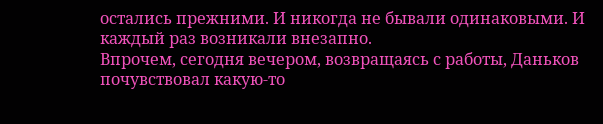остались прежними. И никогда не бывали одинаковыми. И каждый раз возникали внезапно.
Впрочем, сегодня вечером, возвращаясь с работы, Даньков почувствовал какую-то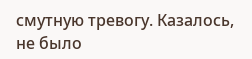смутную тревогу. Казалось, не было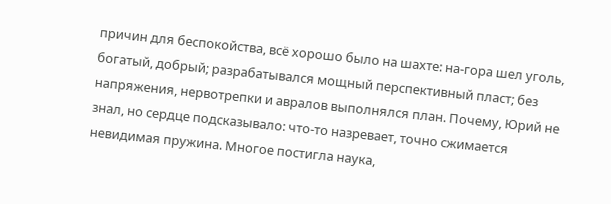причин для беспокойства, всё хорошо было на шахте: на-гора шел уголь, богатый, добрый; разрабатывался мощный перспективный пласт; без напряжения, нервотрепки и авралов выполнялся план. Почему, Юрий не знал, но сердце подсказывало: что-то назревает, точно сжимается невидимая пружина. Многое постигла наука,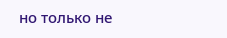но только не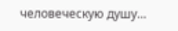человеческую душу…